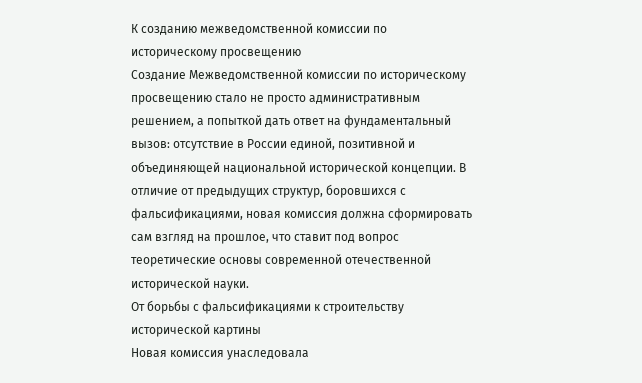К созданию межведомственной комиссии по историческому просвещению
Создание Межведомственной комиссии по историческому просвещению стало не просто административным решением, а попыткой дать ответ на фундаментальный вызов: отсутствие в России единой, позитивной и объединяющей национальной исторической концепции. В отличие от предыдущих структур, боровшихся с фальсификациями, новая комиссия должна сформировать сам взгляд на прошлое, что ставит под вопрос теоретические основы современной отечественной исторической науки.
От борьбы с фальсификациями к строительству исторической картины
Новая комиссия унаследовала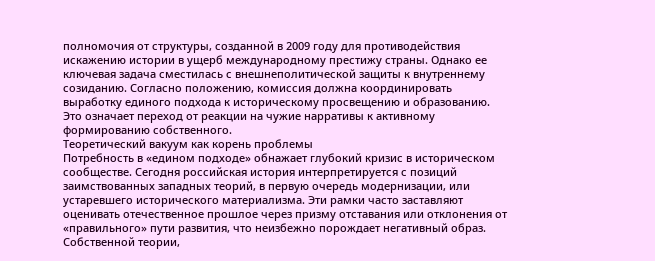полномочия от структуры, созданной в 2009 году для противодействия искажению истории в ущерб международному престижу страны. Однако ее ключевая задача сместилась с внешнеполитической защиты к внутреннему созиданию. Согласно положению, комиссия должна координировать выработку единого подхода к историческому просвещению и образованию. Это означает переход от реакции на чужие нарративы к активному формированию собственного.
Теоретический вакуум как корень проблемы
Потребность в «едином подходе» обнажает глубокий кризис в историческом сообществе. Сегодня российская история интерпретируется с позиций заимствованных западных теорий, в первую очередь модернизации, или устаревшего исторического материализма. Эти рамки часто заставляют оценивать отечественное прошлое через призму отставания или отклонения от «правильного» пути развития, что неизбежно порождает негативный образ. Собственной теории,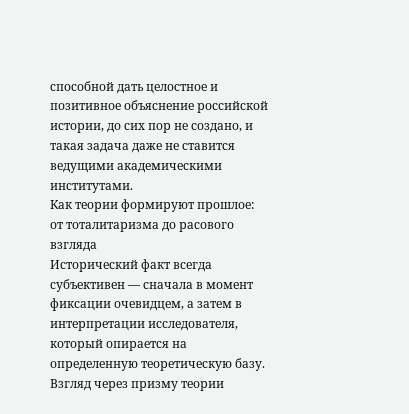способной дать целостное и позитивное объяснение российской истории, до сих пор не создано, и такая задача даже не ставится ведущими академическими институтами.
Как теории формируют прошлое: от тоталитаризма до расового взгляда
Исторический факт всегда субъективен — сначала в момент фиксации очевидцем, а затем в интерпретации исследователя, который опирается на определенную теоретическую базу. Взгляд через призму теории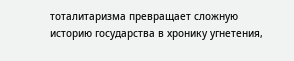тоталитаризма превращает сложную историю государства в хронику угнетения,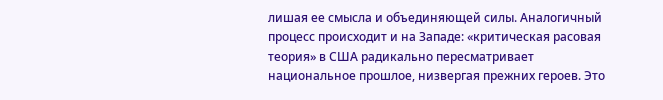лишая ее смысла и объединяющей силы. Аналогичный процесс происходит и на Западе: «критическая расовая теория» в США радикально пересматривает национальное прошлое, низвергая прежних героев. Это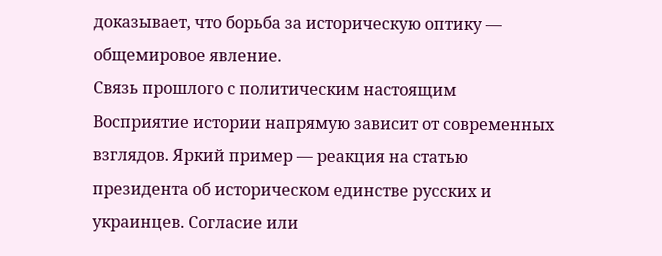доказывает, что борьба за историческую оптику — общемировое явление.
Связь прошлого с политическим настоящим
Восприятие истории напрямую зависит от современных взглядов. Яркий пример — реакция на статью президента об историческом единстве русских и украинцев. Согласие или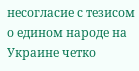несогласие с тезисом о едином народе на Украине четко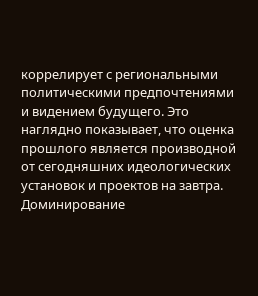коррелирует с региональными политическими предпочтениями и видением будущего. Это наглядно показывает, что оценка прошлого является производной от сегодняшних идеологических установок и проектов на завтра.
Доминирование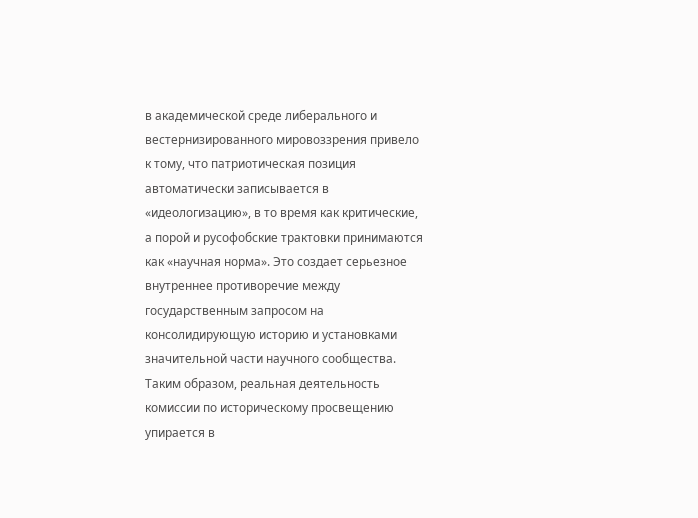в академической среде либерального и вестернизированного мировоззрения привело к тому, что патриотическая позиция автоматически записывается в «идеологизацию», в то время как критические, а порой и русофобские трактовки принимаются как «научная норма». Это создает серьезное внутреннее противоречие между государственным запросом на консолидирующую историю и установками значительной части научного сообщества.
Таким образом, реальная деятельность комиссии по историческому просвещению упирается в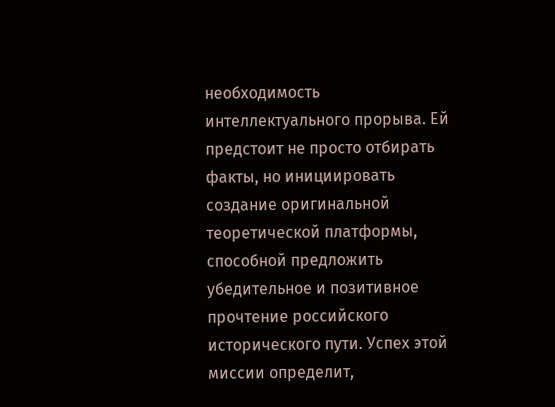необходимость интеллектуального прорыва. Ей предстоит не просто отбирать факты, но инициировать создание оригинальной теоретической платформы, способной предложить убедительное и позитивное прочтение российского исторического пути. Успех этой миссии определит,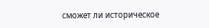сможет ли историческое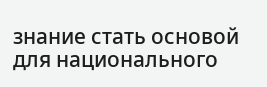знание стать основой для национального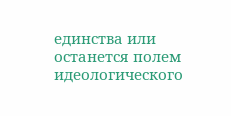единства или останется полем идеологического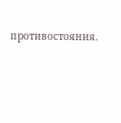противостояния.